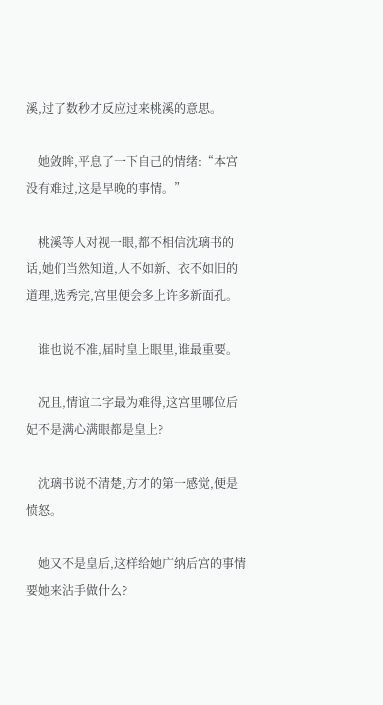溪,过了数秒才反应过来桃溪的意思。

    她敛眸,平息了一下自己的情绪:“本宫没有难过,这是早晚的事情。”

    桃溪等人对视一眼,都不相信沈璃书的话,她们当然知道,人不如新、衣不如旧的道理,选秀完,宫里便会多上许多新面孔。

    谁也说不准,届时皇上眼里,谁最重要。

    况且,情谊二字最为难得,这宫里哪位后妃不是满心满眼都是皇上?

    沈璃书说不清楚,方才的第一感觉,便是愤怒。

    她又不是皇后,这样给她广纳后宫的事情要她来沾手做什么?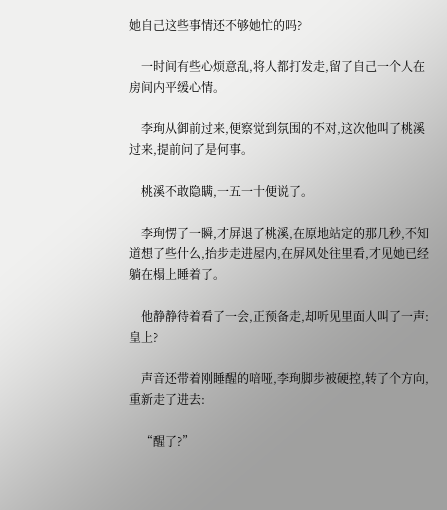她自己这些事情还不够她忙的吗?

    一时间有些心烦意乱,将人都打发走,留了自己一个人在房间内平缓心情。

    李珣从御前过来,便察觉到氛围的不对,这次他叫了桃溪过来,提前问了是何事。

    桃溪不敢隐瞒,一五一十便说了。

    李珣愣了一瞬,才屏退了桃溪,在原地站定的那几秒,不知道想了些什么,抬步走进屋内,在屏风处往里看,才见她已经躺在榻上睡着了。

    他静静待着看了一会,正预备走,却听见里面人叫了一声:皇上?

    声音还带着刚睡醒的喑哑,李珣脚步被硬控,转了个方向,重新走了进去:

    “醒了?”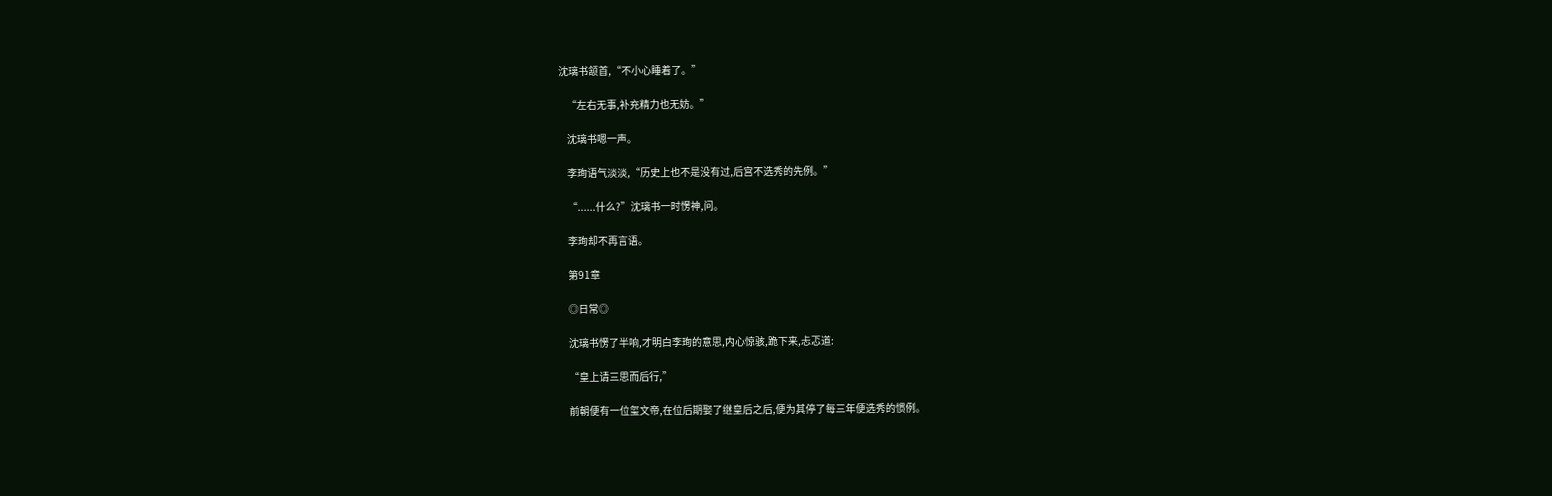沈璃书颔首,“不小心睡着了。”

    “左右无事,补充精力也无妨。”

    沈璃书嗯一声。

    李珣语气淡淡,“历史上也不是没有过,后宫不选秀的先例。”

    “......什么?”沈璃书一时愣神,问。

    李珣却不再言语。

    第91章

    ◎日常◎

    沈璃书愣了半响,才明白李珣的意思,内心惊骇,跪下来,忐忑道:

    “皇上请三思而后行,”

    前朝便有一位玺文帝,在位后期娶了继皇后之后,便为其停了每三年便选秀的惯例。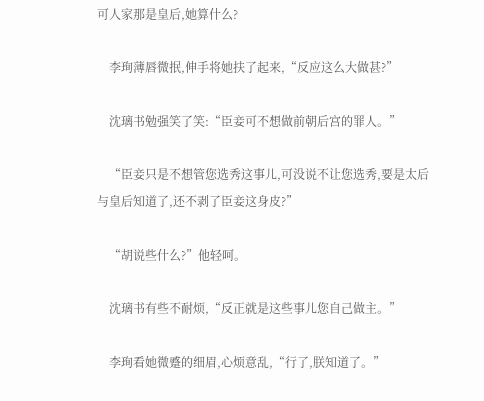可人家那是皇后,她算什么?

    李珣薄唇微抿,伸手将她扶了起来,“反应这么大做甚?”

    沈璃书勉强笑了笑:“臣妾可不想做前朝后宫的罪人。”

    “臣妾只是不想管您选秀这事儿,可没说不让您选秀,要是太后与皇后知道了,还不剥了臣妾这身皮?”

    “胡说些什么?”他轻呵。

    沈璃书有些不耐烦,“反正就是这些事儿您自己做主。”

    李珣看她微蹙的细眉,心烦意乱,“行了,朕知道了。”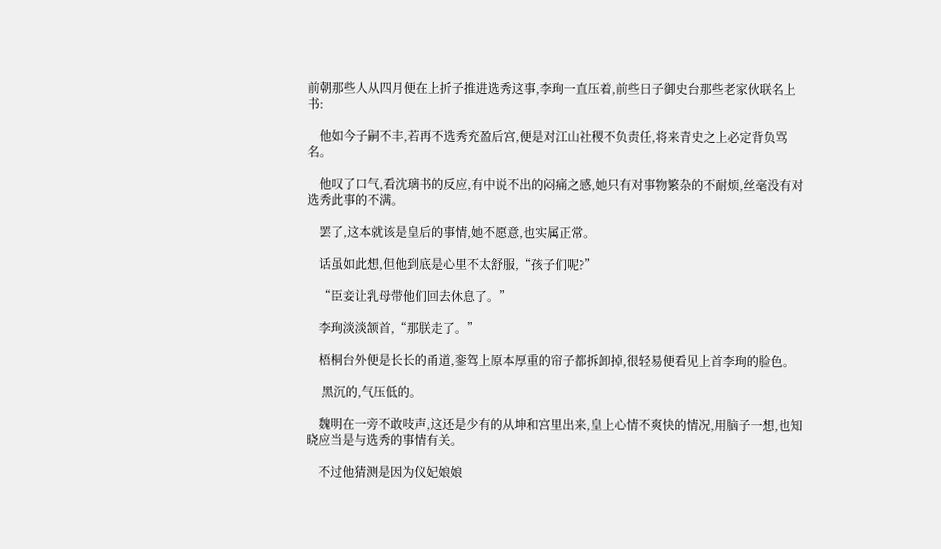前朝那些人从四月便在上折子推进选秀这事,李珣一直压着,前些日子御史台那些老家伙联名上书:

    他如今子嗣不丰,若再不选秀充盈后宫,便是对江山社稷不负责任,将来青史之上必定背负骂名。

    他叹了口气,看沈璃书的反应,有中说不出的闷痛之感,她只有对事物繁杂的不耐烦,丝毫没有对选秀此事的不满。

    罢了,这本就该是皇后的事情,她不愿意,也实属正常。

    话虽如此想,但他到底是心里不太舒服,“孩子们呢?”

    “臣妾让乳母带他们回去休息了。”

    李珣淡淡颔首,“那朕走了。”

    梧桐台外便是长长的甬道,銮驾上原本厚重的帘子都拆卸掉,很轻易便看见上首李珣的脸色。

     黑沉的,气压低的。

    魏明在一旁不敢吱声,这还是少有的从坤和宫里出来,皇上心情不爽快的情况,用脑子一想,也知晓应当是与选秀的事情有关。

    不过他猜测是因为仪妃娘娘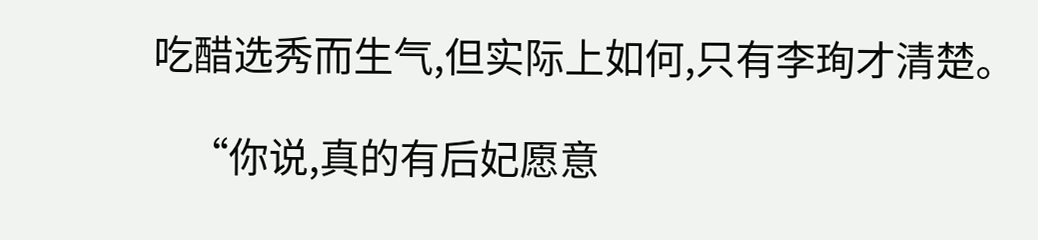吃醋选秀而生气,但实际上如何,只有李珣才清楚。

    “你说,真的有后妃愿意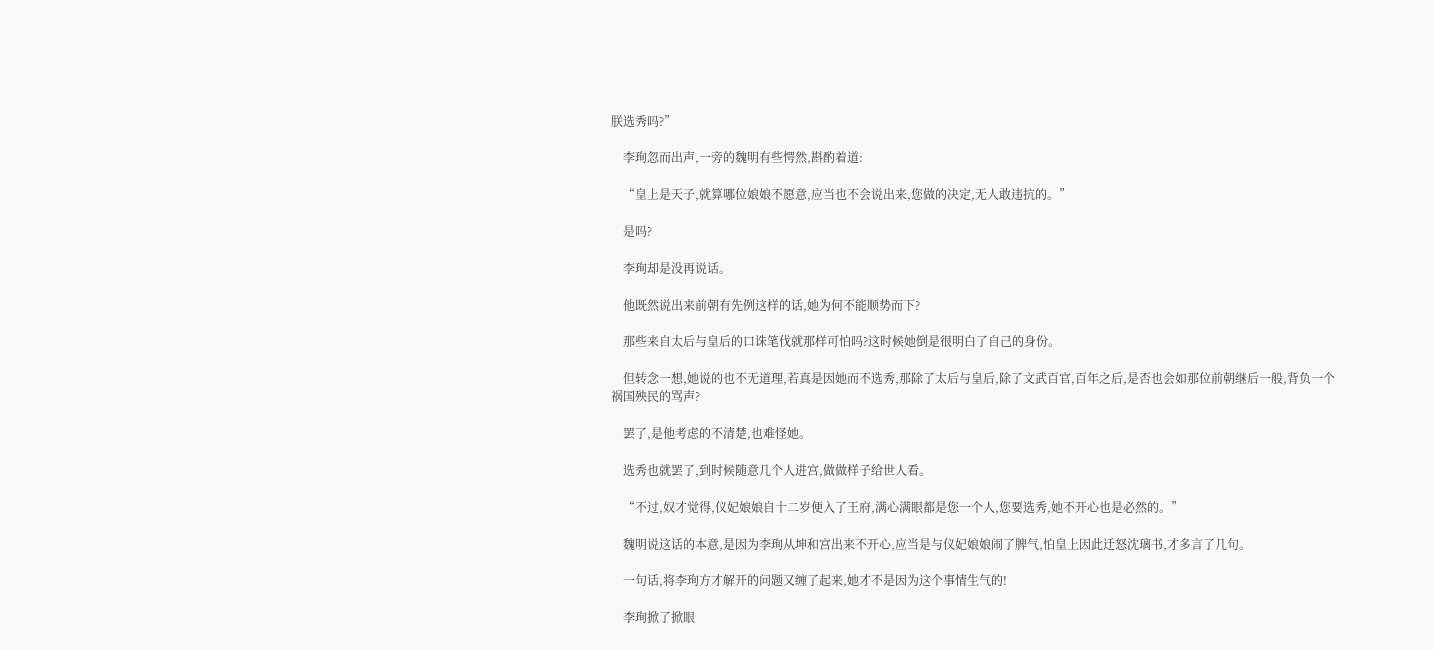朕选秀吗?”

    李珣忽而出声,一旁的魏明有些愕然,斟酌着道:

    “皇上是天子,就算哪位娘娘不愿意,应当也不会说出来,您做的决定,无人敢违抗的。”

    是吗?

    李珣却是没再说话。

    他既然说出来前朝有先例这样的话,她为何不能顺势而下?

    那些来自太后与皇后的口诛笔伐就那样可怕吗?这时候她倒是很明白了自己的身份。

    但转念一想,她说的也不无道理,若真是因她而不选秀,那除了太后与皇后,除了文武百官,百年之后,是否也会如那位前朝继后一般,背负一个祸国殃民的骂声?

    罢了,是他考虑的不清楚,也难怪她。

    选秀也就罢了,到时候随意几个人进宫,做做样子给世人看。

    “不过,奴才觉得,仪妃娘娘自十二岁便入了王府,满心满眼都是您一个人,您要选秀,她不开心也是必然的。”

    魏明说这话的本意,是因为李珣从坤和宫出来不开心,应当是与仪妃娘娘闹了脾气,怕皇上因此迁怒沈璃书,才多言了几句。

    一句话,将李珣方才解开的问题又缠了起来,她才不是因为这个事情生气的!

    李珣掀了掀眼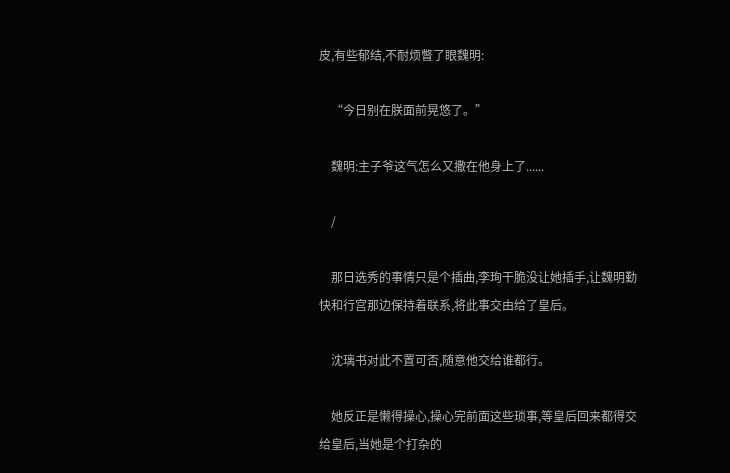皮,有些郁结,不耐烦瞥了眼魏明:

    “今日别在朕面前晃悠了。”

    魏明:主子爷这气怎么又撒在他身上了......

    /

    那日选秀的事情只是个插曲,李珣干脆没让她插手,让魏明勤快和行宫那边保持着联系,将此事交由给了皇后。

    沈璃书对此不置可否,随意他交给谁都行。

    她反正是懒得操心,操心完前面这些琐事,等皇后回来都得交给皇后,当她是个打杂的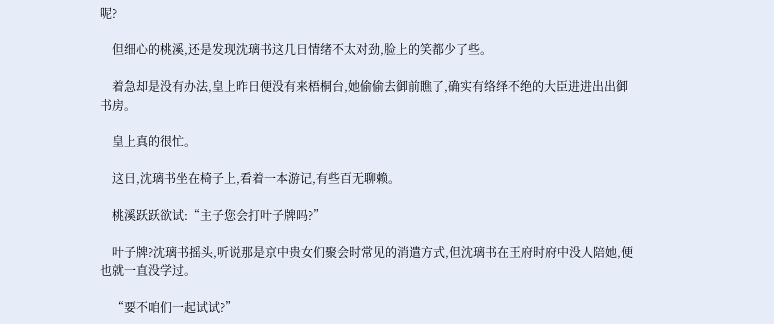呢?

    但细心的桃溪,还是发现沈璃书这几日情绪不太对劲,脸上的笑都少了些。

    着急却是没有办法,皇上昨日便没有来梧桐台,她偷偷去御前瞧了,确实有络绎不绝的大臣进进出出御书房。

    皇上真的很忙。

    这日,沈璃书坐在椅子上,看着一本游记,有些百无聊赖。

    桃溪跃跃欲试:“主子您会打叶子牌吗?”

    叶子牌?沈璃书摇头,听说那是京中贵女们聚会时常见的消遣方式,但沈璃书在王府时府中没人陪她,便也就一直没学过。

    “要不咱们一起试试?”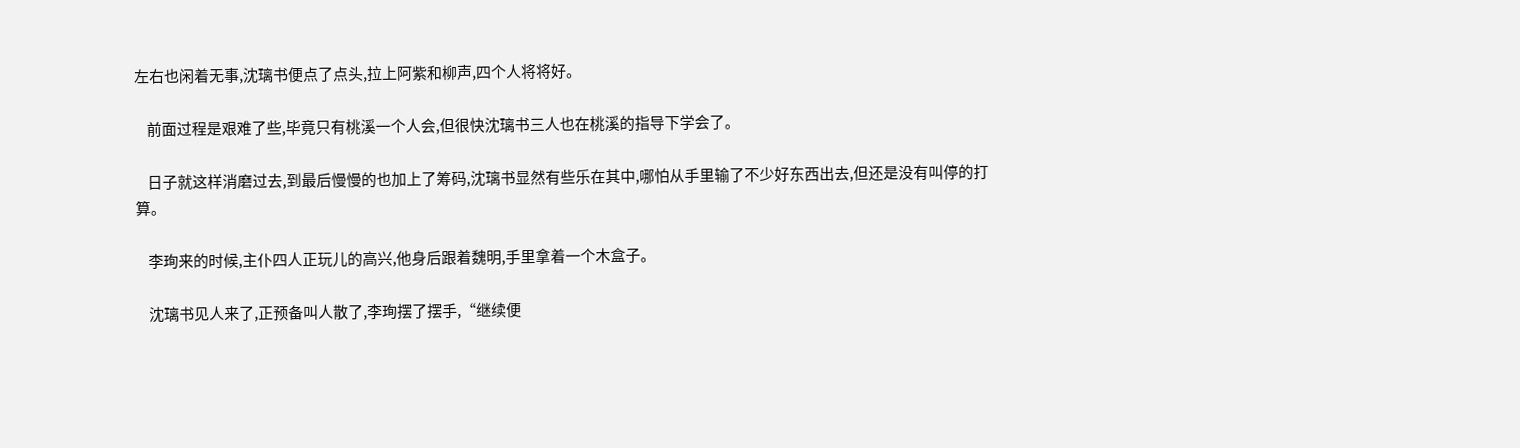左右也闲着无事,沈璃书便点了点头,拉上阿紫和柳声,四个人将将好。

    前面过程是艰难了些,毕竟只有桃溪一个人会,但很快沈璃书三人也在桃溪的指导下学会了。

    日子就这样消磨过去,到最后慢慢的也加上了筹码,沈璃书显然有些乐在其中,哪怕从手里输了不少好东西出去,但还是没有叫停的打算。

    李珣来的时候,主仆四人正玩儿的高兴,他身后跟着魏明,手里拿着一个木盒子。

    沈璃书见人来了,正预备叫人散了,李珣摆了摆手,“继续便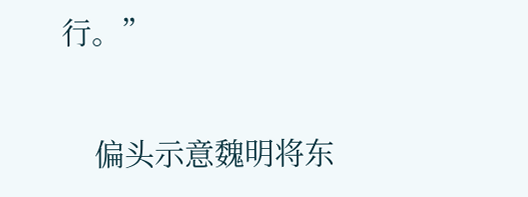行。”

    偏头示意魏明将东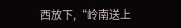西放下,“岭南送上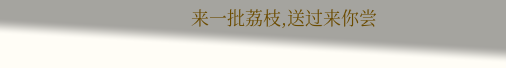来一批荔枝,送过来你尝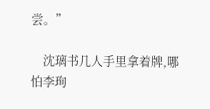尝。”

    沈璃书几人手里拿着牌,哪怕李珣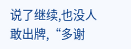说了继续,也没人敢出牌,“多谢